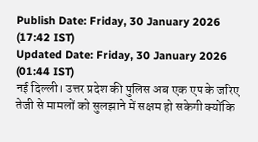Publish Date: Friday, 30 January 2026 (17:42 IST)
Updated Date: Friday, 30 January 2026 (01:44 IST)
नई दिल्ली। उत्तर प्रदेश की पुलिस अब एक एप के जरिए तेजी से मामलों को सुलझाने में सक्षम हो सकेगी क्योंकि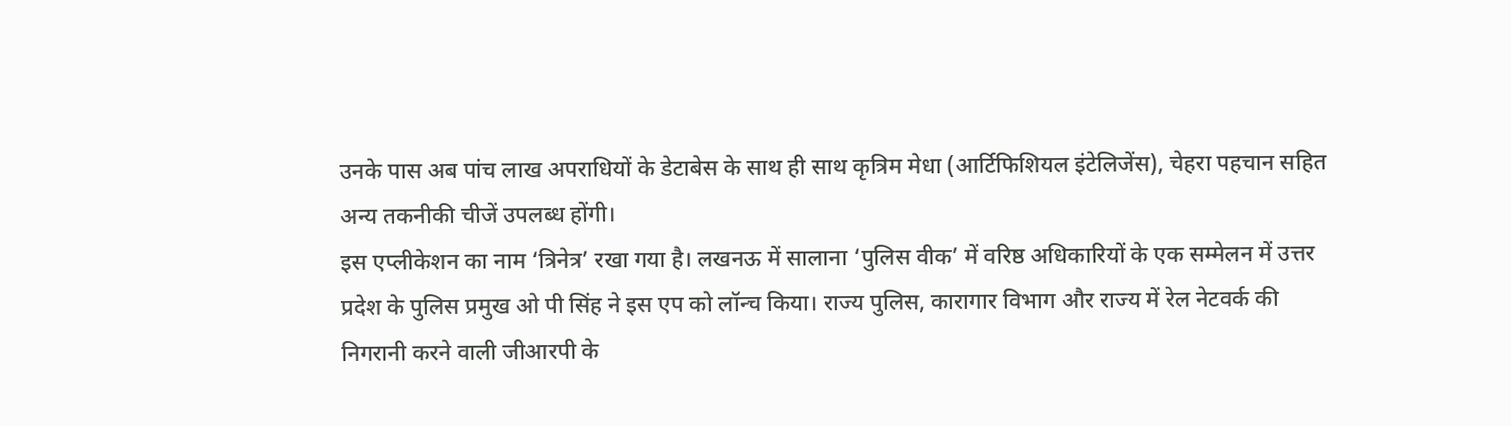उनके पास अब पांच लाख अपराधियों के डेटाबेस के साथ ही साथ कृत्रिम मेधा (आर्टिफिशियल इंटेलिजेंस), चेहरा पहचान सहित अन्य तकनीकी चीजें उपलब्ध होंगी।
इस एप्लीकेशन का नाम ‘त्रिनेत्र’ रखा गया है। लखनऊ में सालाना ‘पुलिस वीक’ में वरिष्ठ अधिकारियों के एक सम्मेलन में उत्तर प्रदेश के पुलिस प्रमुख ओ पी सिंह ने इस एप को लॉन्च किया। राज्य पुलिस, कारागार विभाग और राज्य में रेल नेटवर्क की निगरानी करने वाली जीआरपी के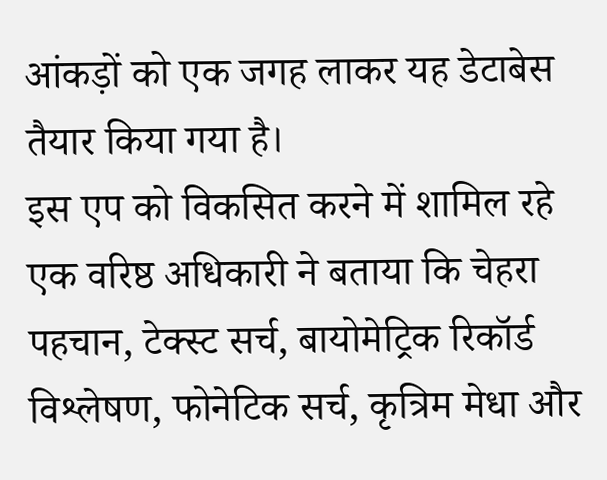आंकड़ों को एक जगह लाकर यह डेटाबेस तैयार किया गया है।
इस एप को विकसित करने में शामिल रहे एक वरिष्ठ अधिकारी ने बताया कि चेहरा पहचान, टेक्स्ट सर्च, बायोमेट्रिक रिकॉर्ड विश्लेषण, फोनेटिक सर्च, कृत्रिम मेधा और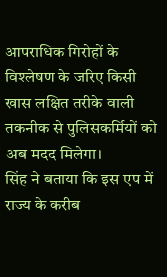आपराधिक गिरोहों के विश्लेषण के जरिए किसी खास लक्षित तरीके वाली तकनीक से पुलिसकर्मियों को अब मदद मिलेगा।
सिंह ने बताया कि इस एप में राज्य के करीब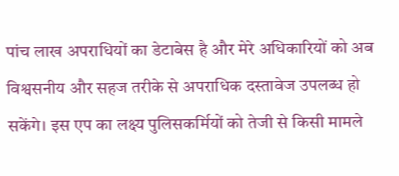पांच लाख अपराधियों का डेटाबेस है और मेरे अधिकारियों को अब विश्वसनीय और सहज तरीके से अपराधिक दस्तावेज उपलब्ध हो सकेंगे। इस एप का लक्ष्य पुलिसकर्मियों को तेजी से किसी मामले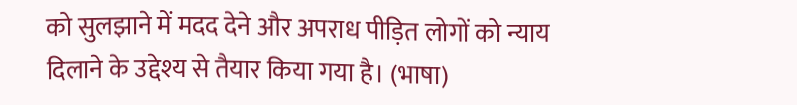को सुलझाने में मदद देने और अपराध पीड़ित लोगों को न्याय दिलाने के उद्देश्य से तैयार किया गया है। (भाषा)